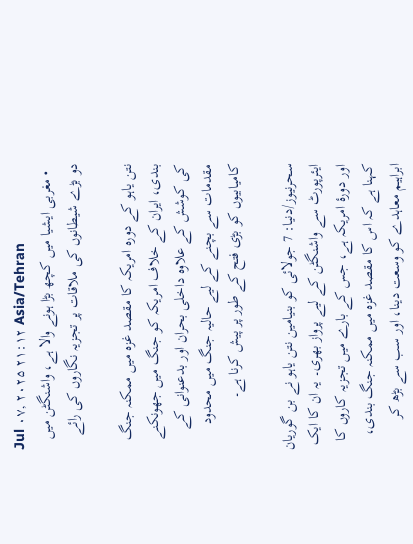Jul ۰۷, ۲۰۲۵ ۲۱:۱۲ Asia/Tehran
  • مغربی ایشیا میں کچھ بڑا ہونے والا ہے، واشنگٹن میں دو بڑے شیطانوں کی ملاقات پر تجزیہ نگاروں کی رائے

نتن یاہو کے دورہ امریکہ کا مقصد غزہ میں ممکنہ جنگ بندی، ایران کے خلاف امریکہ کو جنگ میں جھونکنے کی کوشش کے علاوہ داخلی بحران اور بدعنوانی کے مقدمات سے بچنے کے لیے حالیہ جنگ میں محدود کامیابیوں کو بڑی فتح کے طور پر پیش کرنا ہے۔

سحرنیوز/دنیا: 7 جولائی کو بنیامین نتن یاہو نے بن گوریان ایئرپورٹ سے واشنگٹن کے لیے پرواز بھری۔ یہ ان کا ایک اور دورۂ امریکہ ہے، جس کے بارے میں تجزیہ کاروں کا کہنا ہے کہ اس کا مقصد غزہ میں ممکنہ جنگ بندی، ابراہیم معاہدے کو وسعت دینا، اور سب سے بڑھ کر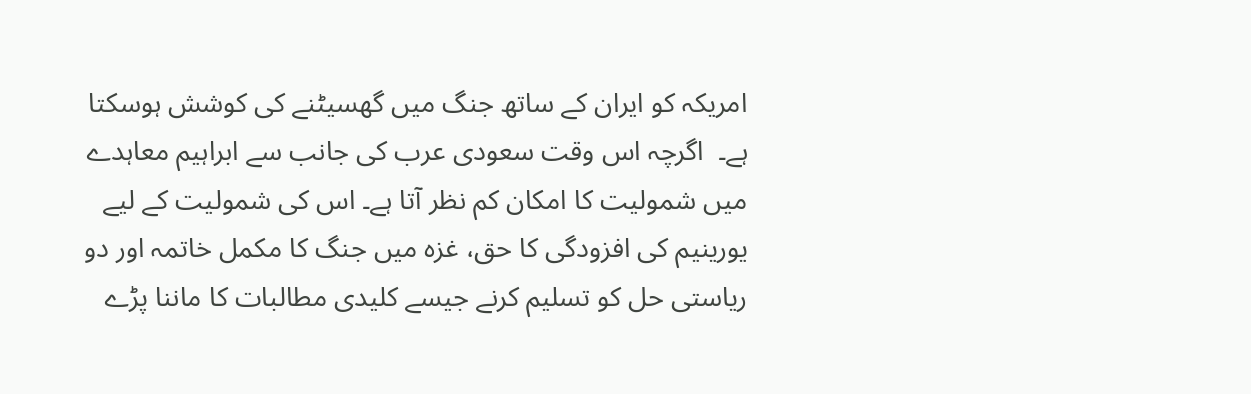امریکہ کو ایران کے ساتھ جنگ میں گھسیٹنے کی کوشش ہوسکتا ہے۔  اگرچہ اس وقت سعودی عرب کی جانب سے ابراہیم معاہدے میں شمولیت کا امکان کم نظر آتا ہے۔ اس کی شمولیت کے لیے یورینیم کی افزودگی کا حق، غزہ میں جنگ کا مکمل خاتمہ اور دو ریاستی حل کو تسلیم کرنے جیسے کلیدی مطالبات کا ماننا پڑے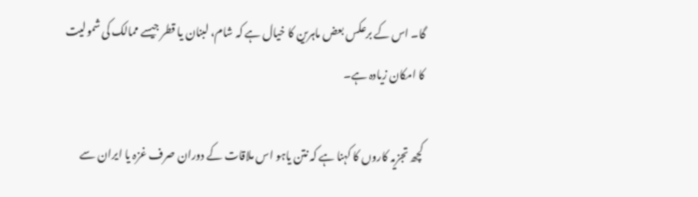گا۔ اس کے برعکس بعض ماہرین کا خیال ہے کہ شام، لبنان یا قطر جیسے ممالک کی شمولیت کا امکان زیادہ ہے۔

کچھ تجزیہ کاروں کا کہنا ہے کہ نتن یاہو اس ملاقات کے دوران صرف غزہ یا ایران سے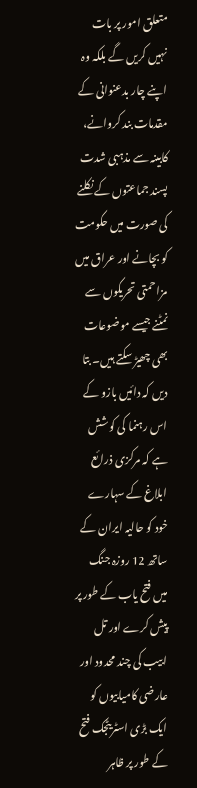متعلق امور پر بات نہیں کریں گے بلکہ وہ اپنے چار بدعنوانی کے مقدمات بند کروانے، کابینہ سے مذہبی شدت پسند جماعتوں کے نکلنے کی صورت میں حکومت کو بچانے اور عراق میں مزاحمتی تحریکوں سے نمٹنے جیسے موضوعات بھی چھیڑ سکتے ہیں۔ بتا دیں کہ دائیں بازو کے اس رہنما کی کوشش ہے کہ مرکزی ذرائع ابلاغ کے سہارے خود کو حالیہ ایران کے ساتھ 12 روزہ جنگ میں فتح یاب کے طور پر پیش کرے اور تل ابیب کی چند محدود اور عارضی کامیابیوں کو ایک بڑی اسٹریٹجک فتح کے طور پر ظاہر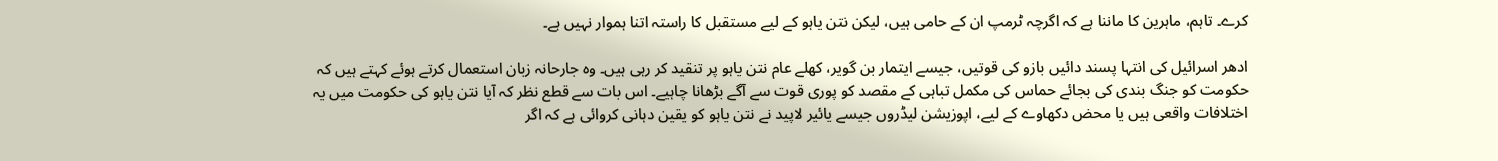کرے۔ تاہم، ماہرین کا ماننا ہے کہ اگرچہ ٹرمپ ان کے حامی ہیں، لیکن نتن یاہو کے لیے مستقبل کا راستہ اتنا ہموار نہیں ہے۔

ادھر اسرائیل کی انتہا پسند دائیں بازو کی قوتیں، جیسے ایتمار بن گویر، کھلے عام نتن یاہو پر تنقید کر رہی ہیں۔ وہ جارحانہ زبان استعمال کرتے ہوئے کہتے ہیں کہ حکومت کو جنگ بندی کی بجائے حماس کی مکمل تباہی کے مقصد کو پوری قوت سے آگے بڑھانا چاہیے۔ اس بات سے قطع نظر کہ آیا نتن یاہو کی حکومت میں یہ اختلافات واقعی ہیں یا محض دکھاوے کے لیے، اپوزیشن لیڈروں جیسے یائیر لاپید نے نتن یاہو کو یقین دہانی کروائی ہے کہ اگر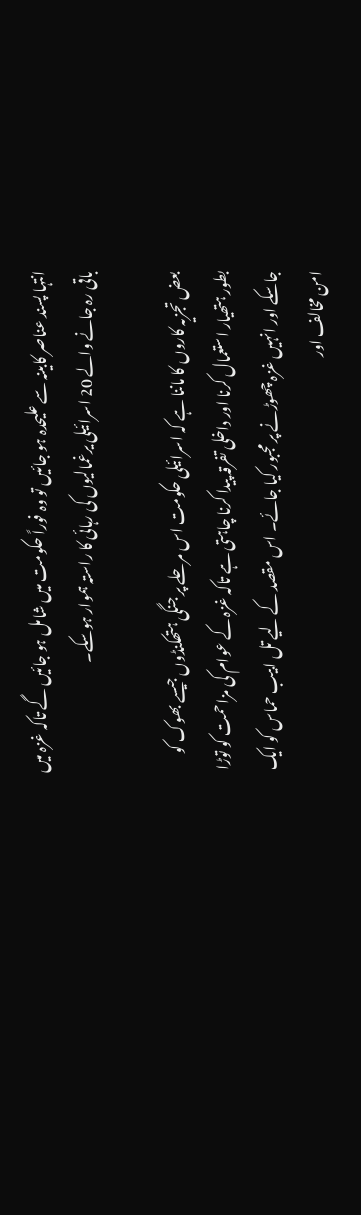انتہا پسند عناصر کابینہ سے علیحدہ ہو جائیں تو وہ فوراً حکومت میں شامل ہو جائیں گے تاکہ غزہ میں باقی رہ جانے والے 20 اسرائیلی یرغمالیوں کی رہائی کا راستہ ہموار ہوسکے۔

بعض تجزیہ کاروں کا ماننا ہے کہ اسرائیلی حکومت اس مرحلے پر جنگی ہتھکنڈوں جیسے بھوک کو بطور ہتھیار استعمال کرنا اور داخلی تفرقہ پیدا کرنا چاہتی ہے تاکہ غزہ کے عوام کی مزاحمت کو توڑا جاسکے اور انہیں غزہ چھوڑنے پر مجبور کیا جائے۔ اس مقصد کے لیے تل ابیب حماس کو ایک امن مخالف اور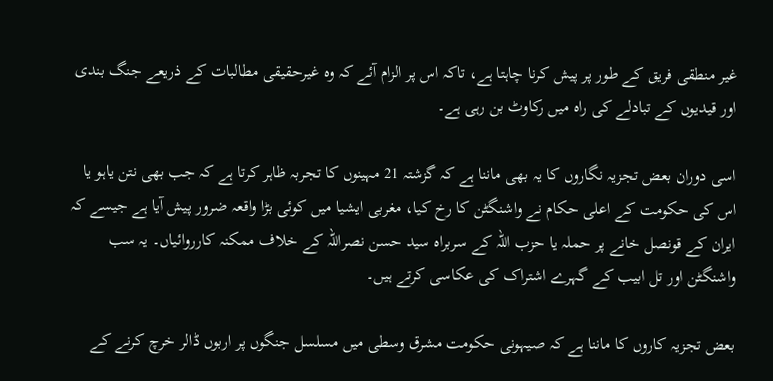غیر منطقی فریق کے طور پر پیش کرنا چاہتا ہے، تاکہ اس پر الزام آئے کہ وہ غیرحقیقی مطالبات کے ذریعے جنگ بندی اور قیدیوں کے تبادلے کی راہ میں رکاوٹ بن رہی ہے۔

اسی دوران بعض تجزیہ نگاروں کا یہ بھی ماننا ہے کہ گزشتہ 21 مہینوں کا تجربہ ظاہر کرتا ہے کہ جب بھی نتن یاہو یا اس کی حکومت کے اعلی حکام نے واشنگٹن کا رخ کیا، مغربی ایشیا میں کوئی بڑا واقعہ ضرور پیش آیا ہے جیسے کہ ایران کے قونصل خانے پر حملہ یا حزب اللہ کے سربراہ سید حسن نصراللہ کے خلاف ممکنہ کارروائیاں۔ یہ سب واشنگٹن اور تل ابیب کے گہرے اشتراک کی عکاسی کرتے ہیں۔

بعض تجزیہ کاروں کا ماننا ہے کہ صیہونی حکومت مشرق وسطی میں مسلسل جنگوں پر اربوں ڈالر خرچ کرنے کے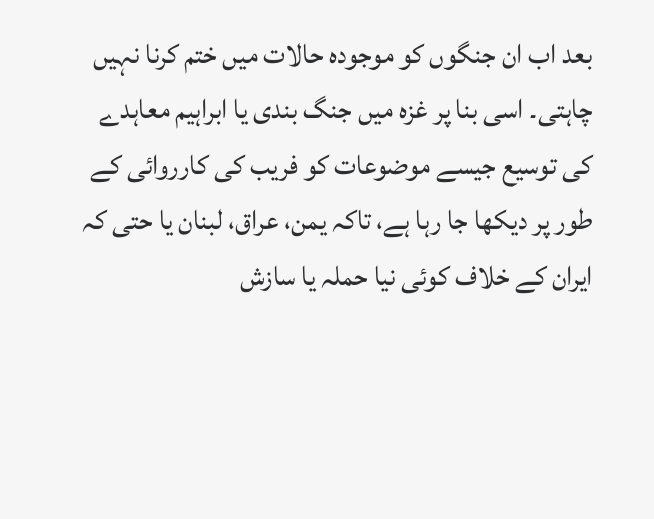بعد اب ان جنگوں کو موجودہ حالات میں ختم کرنا نہیں چاہتی۔ اسی بنا پر غزہ میں جنگ بندی یا ابراہیم معاہدے کی توسیع جیسے موضوعات کو فریب کی کارروائی کے طور پر دیکھا جا رہا ہے، تاکہ یمن، عراق، لبنان یا حتی کہ ایران کے خلاف کوئی نیا حملہ یا سازش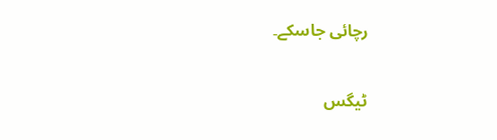رچائی جاسکے۔

ٹیگس